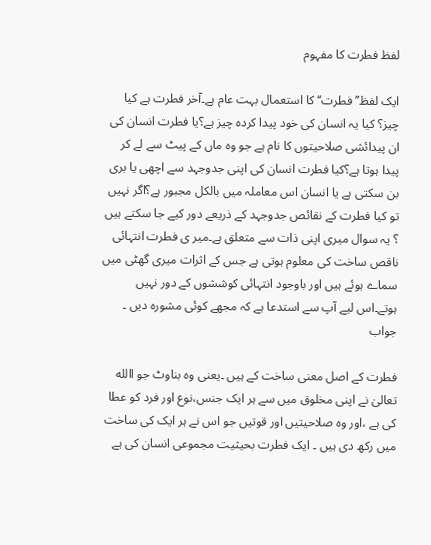لفظ فطرت کا مفہوم

ایک لفظ’’فطرت‘‘ کا استعمال بہت عام ہے۔آخر فطرت ہے کیا چیز؟ کیا یہ انسان کی خود پیدا کردہ چیز ہے؟یا فطرت انسان کی ان پیدائشی صلاحیتوں کا نام ہے جو وہ ماں کے پیٹ سے لے کر پیدا ہوتا ہے؟کیا فطرت انسان کی اپنی جدوجہد سے اچھی یا بری بن سکتی ہے یا انسان اس معاملہ میں بالکل مجبور ہے؟اگر نہیں تو کیا فطرت کے نقائص جدوجہد کے ذریعے دور کیے جا سکتے ہیں ؟ یہ سوال میری اپنی ذات سے متعلق ہے۔میر ی فطرت انتہائی ناقص ساخت کی معلوم ہوتی ہے جس کے اثرات میری گھٹی میں سماے ہوئے ہیں اور باوجود انتہائی کوششوں کے دور نہیں ہوتے۔اس لیے آپ سے استدعا ہے کہ مجھے کوئی مشورہ دیں ۔
جواب

فطرت کے اصل معنی ساخت کے ہیں ۔یعنی وہ بناوٹ جو االله تعالیٰ نے اپنی مخلوق میں سے ہر ایک جنس،نوع اور فرد کو عطا کی ہے ،اور وہ صلاحیتیں اور قوتیں جو اس نے ہر ایک کی ساخت میں رکھ دی ہیں ۔ ایک فطرت بحیثیت مجموعی انسان کی ہے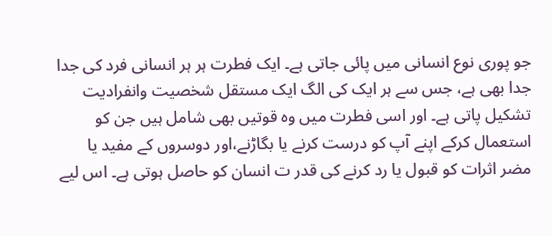جو پوری نوع انسانی میں پائی جاتی ہے۔ ایک فطرت ہر ہر انسانی فرد کی جدا جدا بھی ہے، جس سے ہر ایک کی الگ ایک مستقل شخصیت وانفرادیت تشکیل پاتی ہے۔ اور اسی فطرت میں وہ قوتیں بھی شامل ہیں جن کو استعمال کرکے اپنے آپ کو درست کرنے یا بگاڑنے،اور دوسروں کے مفید یا مضر اثرات کو قبول یا رد کرنے کی قدر ت انسان کو حاصل ہوتی ہے۔ اس لیے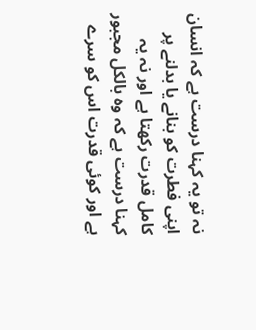نہ تو یہ کہنا درست ہے کہ انسان اپنی فطرت کو بنانے یا بدلنے پر کامل قدرت رکھتا ہے اور نہ یہ کہنا درست ہے کہ وہ بالکل مجبور ہے اور کوئی قدرت اس کو سرے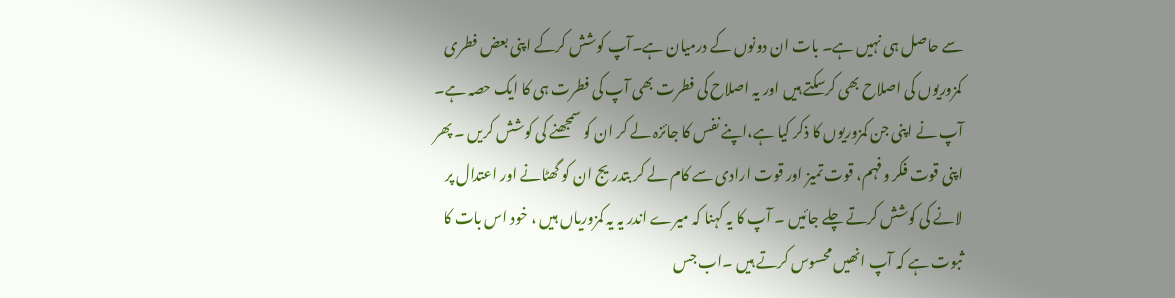سے حاصل ہی نہیں ہے۔ بات ان دونوں کے درمیان ہے۔آپ کوشش کرکے اپنی بعض فطری کمزوریوں کی اصلاح بھی کرسکتے ہیں اور یہ اصلاح کی فطرت بھی آپ کی فطرت ہی کا ایک حصہ ہے۔ آپ نے اپنی جن کمزوریوں کا ذکر کیا ہے،اپنے نفس کا جائزہ لے کر ان کو سمجھنے کی کوشش کریں ۔ پھر اپنی قوت فکر وفہم، قوت تمیز اور قوت ارادی سے کام لے کر بتدریج ان کو گھٹانے اور اعتدال پر لانے کی کوشش کرتے چلے جائیں ۔ آپ کا یہ کہنا کہ میرے اندر یہ یہ کمزوریاں ہیں ، خود اس بات کا ثبوت ہے کہ آپ انھیں محسوس کرتے ہیں ۔اب جس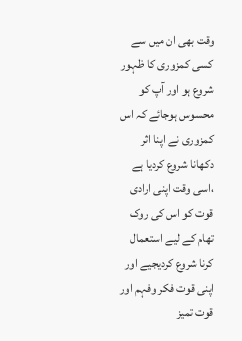وقت بھی ان میں سے کسی کمزوری کا ظہور شروع ہو اور آپ کو محسوس ہوجائے کہ اس کمزوری نے اپنا اثر دکھانا شروع کردیا ہے ،اسی وقت اپنی ارادی قوت کو اس کی روک تھام کے لیے استعمال کرنا شروع کردیجیے اور اپنی قوت فکر وفہم اور قوت تمیز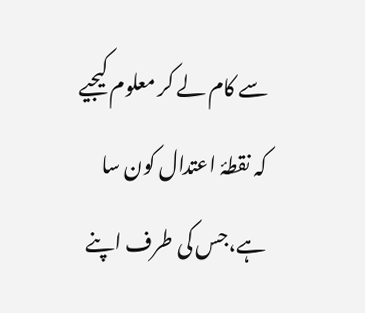سے کام لے کر معلوم کیجیے کہ نقطۂ اعتدال کون سا ہے،جس کی طرف اپنے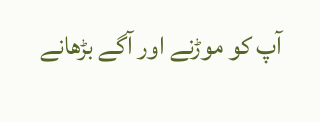آپ کو موڑنے اور آگے بڑھانے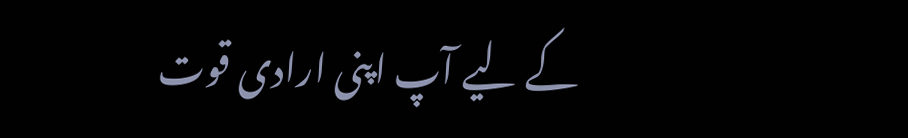کے لیے آپ اپنی ارادی قوت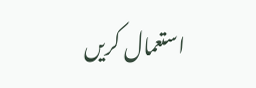استعمال کریں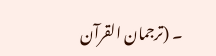۔ (ترجمان القرآن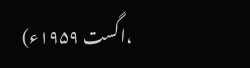،اگست ۱۹۵۹ء)